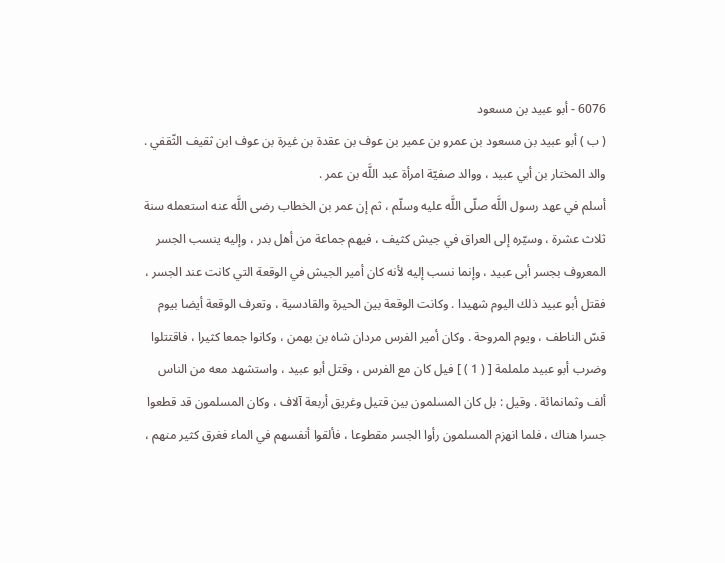6076 - أبو عبيد بن مسعود
( ب ) أبو عبيد بن مسعود بن عمرو بن عمير بن عوف بن عقدة بن غيرة بن عوف ابن ثقيف الثّقفي . والد المختار بن أبي عبيد ، ووالد صفيّة امرأة عبد اللَّه بن عمر .
أسلم في عهد رسول اللَّه صلّى اللَّه عليه وسلّم ، ثم إن عمر بن الخطاب رضى اللَّه عنه استعمله سنة ثلاث عشرة ، وسيّره إلى العراق في جيش كثيف ، فيهم جماعة من أهل بدر ، وإليه ينسب الجسر المعروف بجسر أبى عبيد ، وإنما نسب إليه لأنه كان أمير الجيش في الوقعة التي كانت عند الجسر ، فقتل أبو عبيد ذلك اليوم شهيدا . وكانت الوقعة بين الحيرة والقادسية ، وتعرف الوقعة أيضا بيوم قسّ الناطف ، ويوم المروحة . وكان أمير الفرس مردان شاه بن بهمن ، وكانوا جمعا كثيرا ، فاقتتلوا وضرب أبو عبيد ململمة [ ( 1 ) ] فيل كان مع الفرس ، وقتل أبو عبيد ، واستشهد معه من الناس ألف وثمانمائة . وقيل : بل كان المسلمون بين قتيل وغريق أربعة آلاف ، وكان المسلمون قد قطعوا جسرا هناك ، فلما انهزم المسلمون رأوا الجسر مقطوعا ، فألقوا أنفسهم في الماء فغرق كثير منهم ،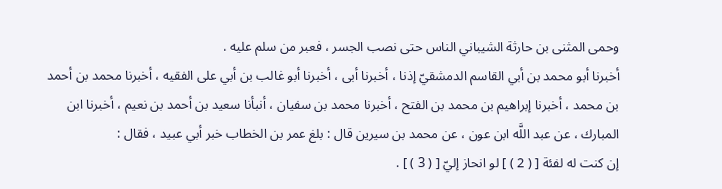وحمى المثنى بن حارثة الشيباني الناس حتى نصب الجسر ، فعبر من سلم عليه .
أخبرنا أبو محمد بن أبي القاسم الدمشقيّ إذنا ، أخبرنا أبى ، أخبرنا أبو غالب بن أبي على الفقيه ، أخبرنا محمد بن أحمد بن محمد ، أخبرنا إبراهيم بن محمد بن الفتح ، أخبرنا محمد بن سفيان ، أنبأنا سعيد بن أحمد بن نعيم ، أخبرنا ابن المبارك ، عن عبد اللَّه ابن عون ، عن محمد بن سيرين قال : بلغ عمر بن الخطاب خبر أبي عبيد ، فقال :
إن كنت له لفئة [ ( 2 ) ] لو انحاز إليّ [ ( 3 ) ] .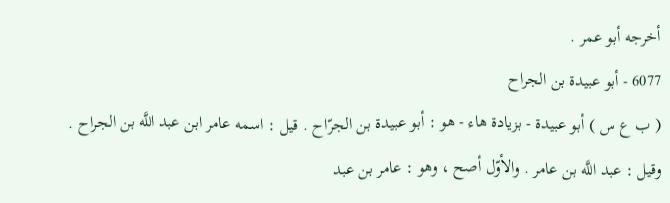أخرجه أبو عمر .
6077 - أبو عبيدة بن الجراح
( ب ع س ) أبو عبيدة - بزيادة هاء - هو : أبو عبيدة بن الجرّاح . قيل : اسمه عامر ابن عبد اللَّه بن الجراح . وقيل : عبد اللَّه بن عامر . والأوّل أصح ، وهو : عامر بن عبد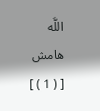اللَّه
هامش
[ ( 1 ) ]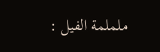ململمة الفيل :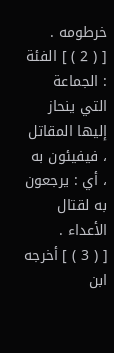خرطومه .
[ ( 2 ) ] الفئة : الجماعة التي ينحاز إليها المقاتل ، فيفيئون به ، أي : يرجعون به لقتال الأعداء .
[ ( 3 ) ] أخرجه ابن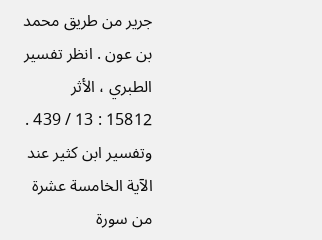جرير من طريق محمد بن عون . انظر تفسير الطبري ، الأثر 15812 : 13 / 439 . وتفسير ابن كثير عند الآية الخامسة عشرة من سورة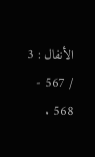الأنفال : 3 / 567 - 568 .